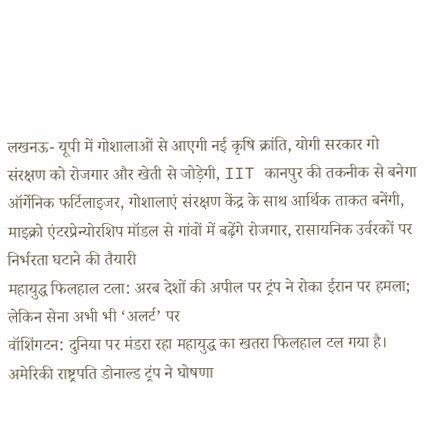लखनऊ- यूपी में गोशालाओं से आएगी नई कृषि क्रांति, योगी सरकार गो संरक्षण को रोजगार और खेती से जोड़ेगी, IIT कानपुर की तकनीक से बनेगा ऑर्गेनिक फर्टिलाइजर, गोशालाएं संरक्षण केंद्र के साथ आर्थिक ताकत बनेंगी, माइक्रो एंटरप्रेन्योरशिप मॉडल से गांवों में बढ़ेंगे रोजगार, रासायनिक उर्वरकों पर निर्भरता घटाने की तैयारी
महायुद्ध फिलहाल टला: अरब देशों की अपील पर ट्रंप ने रोका ईरान पर हमला; लेकिन सेना अभी भी ‘अलर्ट’ पर
वॉशिंगटन: दुनिया पर मंडरा रहा महायुद्ध का खतरा फिलहाल टल गया है। अमेरिकी राष्ट्रपति डोनाल्ड ट्रंप ने घोषणा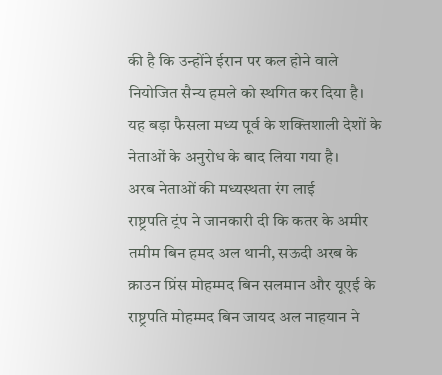की है कि उन्होंने ईरान पर कल होने वाले नियोजित सैन्य हमले को स्थगित कर दिया है। यह बड़ा फैसला मध्य पूर्व के शक्तिशाली देशों के नेताओं के अनुरोध के बाद लिया गया है।
अरब नेताओं की मध्यस्थता रंग लाई
राष्ट्रपति ट्रंप ने जानकारी दी कि कतर के अमीर तमीम बिन हमद अल थानी, सऊदी अरब के क्राउन प्रिंस मोहम्मद बिन सलमान और यूएई के राष्ट्रपति मोहम्मद बिन जायद अल नाहयान ने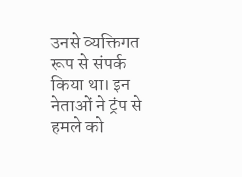उनसे व्यक्तिगत रूप से संपर्क किया था। इन नेताओं ने ट्रंप से हमले को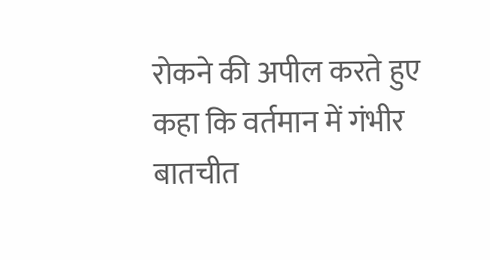रोकने की अपील करते हुए कहा कि वर्तमान में गंभीर बातचीत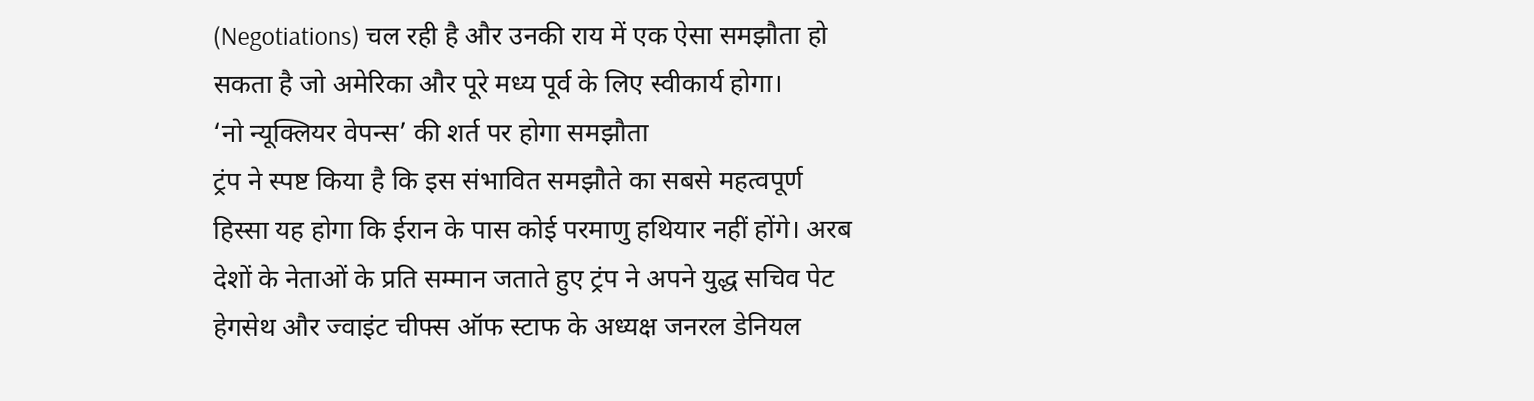(Negotiations) चल रही है और उनकी राय में एक ऐसा समझौता हो सकता है जो अमेरिका और पूरे मध्य पूर्व के लिए स्वीकार्य होगा।
‘नो न्यूक्लियर वेपन्स’ की शर्त पर होगा समझौता
ट्रंप ने स्पष्ट किया है कि इस संभावित समझौते का सबसे महत्वपूर्ण हिस्सा यह होगा कि ईरान के पास कोई परमाणु हथियार नहीं होंगे। अरब देशों के नेताओं के प्रति सम्मान जताते हुए ट्रंप ने अपने युद्ध सचिव पेट हेगसेथ और ज्वाइंट चीफ्स ऑफ स्टाफ के अध्यक्ष जनरल डेनियल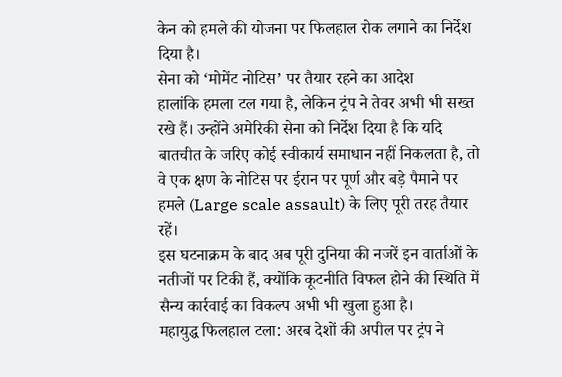केन को हमले की योजना पर फिलहाल रोक लगाने का निर्देश दिया है।
सेना को ‘मोमेंट नोटिस’ पर तैयार रहने का आदेश
हालांकि हमला टल गया है, लेकिन ट्रंप ने तेवर अभी भी सख्त रखे हैं। उन्होंने अमेरिकी सेना को निर्देश दिया है कि यदि बातचीत के जरिए कोई स्वीकार्य समाधान नहीं निकलता है, तो वे एक क्षण के नोटिस पर ईरान पर पूर्ण और बड़े पैमाने पर हमले (Large scale assault) के लिए पूरी तरह तैयार रहें।
इस घटनाक्रम के बाद अब पूरी दुनिया की नजरें इन वार्ताओं के नतीजों पर टिकी हैं, क्योंकि कूटनीति विफल होने की स्थिति में सैन्य कार्रवाई का विकल्प अभी भी खुला हुआ है।
महायुद्ध फिलहाल टला: अरब देशों की अपील पर ट्रंप ने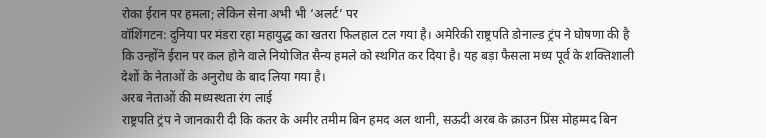रोका ईरान पर हमला; लेकिन सेना अभी भी ‘अलर्ट’ पर
वॉशिंगटन: दुनिया पर मंडरा रहा महायुद्ध का खतरा फिलहाल टल गया है। अमेरिकी राष्ट्रपति डोनाल्ड ट्रंप ने घोषणा की है कि उन्होंने ईरान पर कल होने वाले नियोजित सैन्य हमले को स्थगित कर दिया है। यह बड़ा फैसला मध्य पूर्व के शक्तिशाली देशों के नेताओं के अनुरोध के बाद लिया गया है।
अरब नेताओं की मध्यस्थता रंग लाई
राष्ट्रपति ट्रंप ने जानकारी दी कि कतर के अमीर तमीम बिन हमद अल थानी, सऊदी अरब के क्राउन प्रिंस मोहम्मद बिन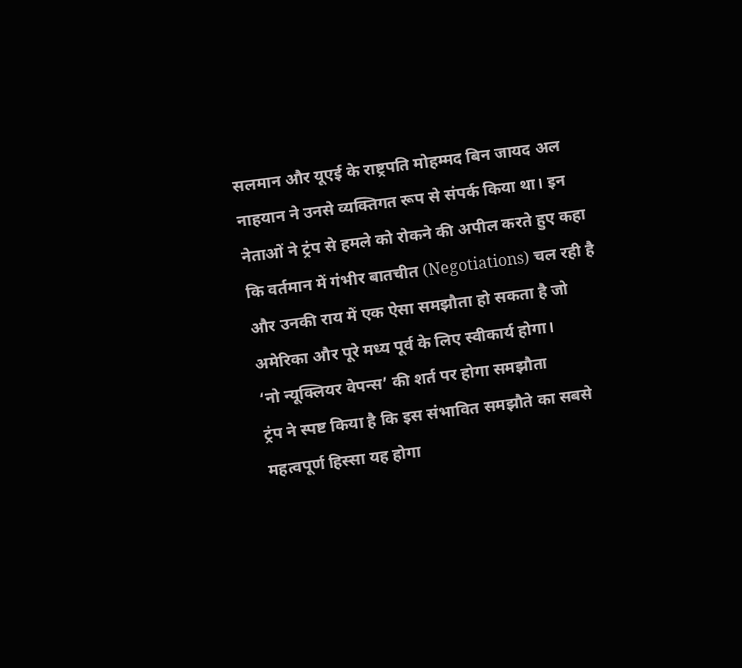सलमान और यूएई के राष्ट्रपति मोहम्मद बिन जायद अल नाहयान ने उनसे व्यक्तिगत रूप से संपर्क किया था। इन नेताओं ने ट्रंप से हमले को रोकने की अपील करते हुए कहा कि वर्तमान में गंभीर बातचीत (Negotiations) चल रही है और उनकी राय में एक ऐसा समझौता हो सकता है जो अमेरिका और पूरे मध्य पूर्व के लिए स्वीकार्य होगा।
‘नो न्यूक्लियर वेपन्स’ की शर्त पर होगा समझौता
ट्रंप ने स्पष्ट किया है कि इस संभावित समझौते का सबसे महत्वपूर्ण हिस्सा यह होगा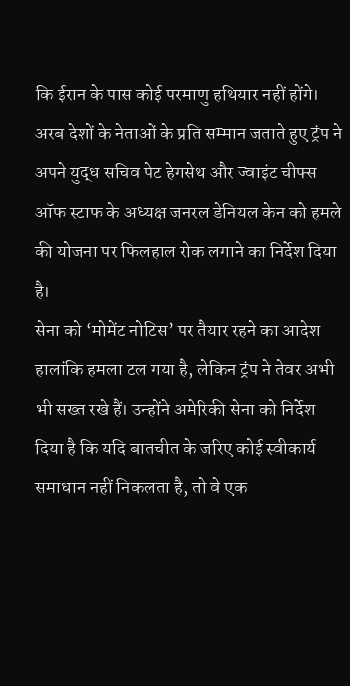कि ईरान के पास कोई परमाणु हथियार नहीं होंगे। अरब देशों के नेताओं के प्रति सम्मान जताते हुए ट्रंप ने अपने युद्ध सचिव पेट हेगसेथ और ज्वाइंट चीफ्स ऑफ स्टाफ के अध्यक्ष जनरल डेनियल केन को हमले की योजना पर फिलहाल रोक लगाने का निर्देश दिया है।
सेना को ‘मोमेंट नोटिस’ पर तैयार रहने का आदेश
हालांकि हमला टल गया है, लेकिन ट्रंप ने तेवर अभी भी सख्त रखे हैं। उन्होंने अमेरिकी सेना को निर्देश दिया है कि यदि बातचीत के जरिए कोई स्वीकार्य समाधान नहीं निकलता है, तो वे एक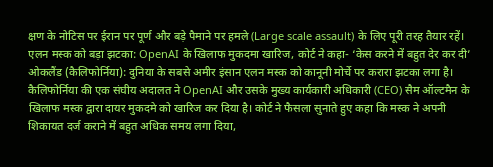क्षण के नोटिस पर ईरान पर पूर्ण और बड़े पैमाने पर हमले (Large scale assault) के लिए पूरी तरह तैयार रहें।
एलन मस्क को बड़ा झटका: OpenAI के खिलाफ मुकदमा खारिज, कोर्ट ने कहा- ‘केस करने में बहुत देर कर दी’
ओकलैंड (कैलिफोर्निया): दुनिया के सबसे अमीर इंसान एलन मस्क को कानूनी मोर्चे पर करारा झटका लगा है। कैलिफोर्निया की एक संघीय अदालत ने OpenAI और उसके मुख्य कार्यकारी अधिकारी (CEO) सैम ऑल्टमैन के खिलाफ मस्क द्वारा दायर मुकदमे को खारिज कर दिया है। कोर्ट ने फैसला सुनाते हुए कहा कि मस्क ने अपनी शिकायत दर्ज कराने में बहुत अधिक समय लगा दिया,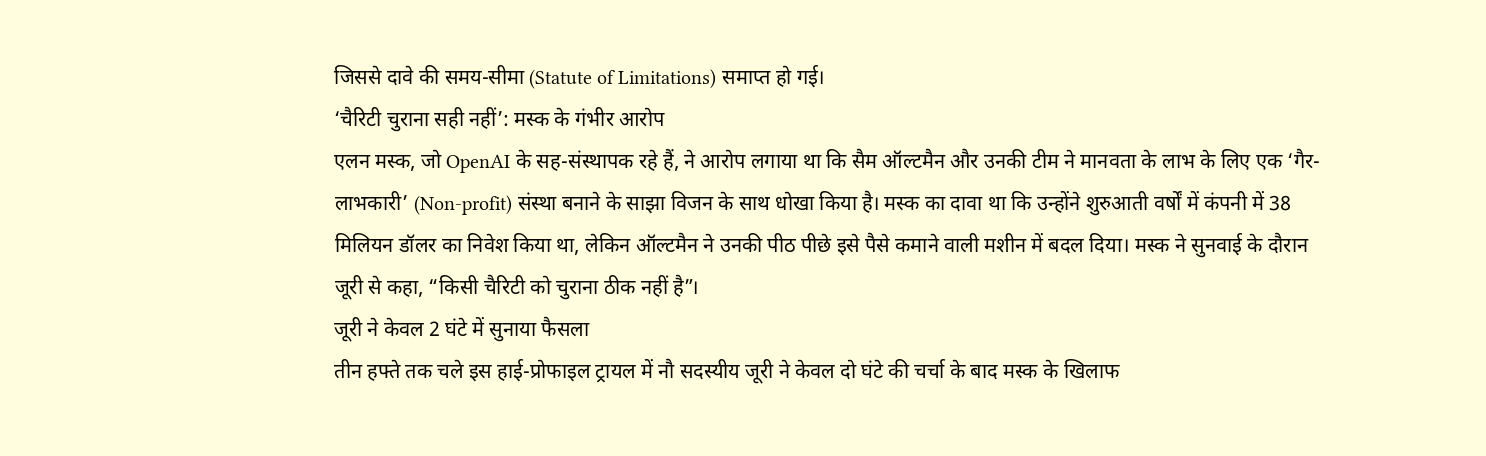जिससे दावे की समय-सीमा (Statute of Limitations) समाप्त हो गई।
‘चैरिटी चुराना सही नहीं’: मस्क के गंभीर आरोप
एलन मस्क, जो OpenAI के सह-संस्थापक रहे हैं, ने आरोप लगाया था कि सैम ऑल्टमैन और उनकी टीम ने मानवता के लाभ के लिए एक ‘गैर-लाभकारी’ (Non-profit) संस्था बनाने के साझा विजन के साथ धोखा किया है। मस्क का दावा था कि उन्होंने शुरुआती वर्षों में कंपनी में 38 मिलियन डॉलर का निवेश किया था, लेकिन ऑल्टमैन ने उनकी पीठ पीछे इसे पैसे कमाने वाली मशीन में बदल दिया। मस्क ने सुनवाई के दौरान जूरी से कहा, “किसी चैरिटी को चुराना ठीक नहीं है”।
जूरी ने केवल 2 घंटे में सुनाया फैसला
तीन हफ्ते तक चले इस हाई-प्रोफाइल ट्रायल में नौ सदस्यीय जूरी ने केवल दो घंटे की चर्चा के बाद मस्क के खिलाफ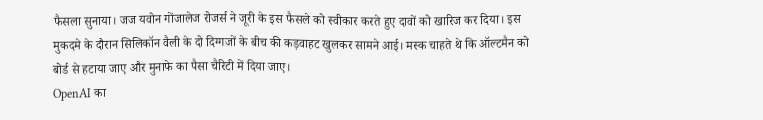फैसला सुनाया। जज यवोन गोंजालेज रोजर्स ने जूरी के इस फैसले को स्वीकार करते हुए दावों को खारिज कर दिया। इस मुकदमे के दौरान सिलिकॉन वैली के दो दिग्गजों के बीच की कड़वाहट खुलकर सामने आई। मस्क चाहते थे कि ऑल्टमैन को बोर्ड से हटाया जाए और मुनाफे का पैसा चैरिटी में दिया जाए।
OpenAI का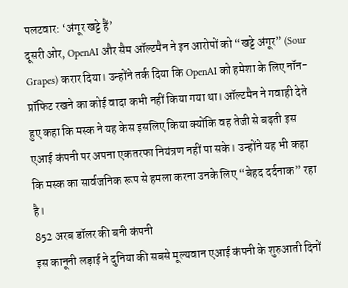पलटवार: ‘अंगूर खट्टे हैं’
दूसरी ओर, OpenAI और सैम ऑल्टमैन ने इन आरोपों को “खट्टे अंगूर” (Sour Grapes) करार दिया। उन्होंने तर्क दिया कि OpenAI को हमेशा के लिए नॉन-प्रॉफिट रखने का कोई वादा कभी नहीं किया गया था। ऑल्टमैन ने गवाही देते हुए कहा कि मस्क ने यह केस इसलिए किया क्योंकि वह तेजी से बढ़ती इस एआई कंपनी पर अपना एकतरफा नियंत्रण नहीं पा सके। उन्होंने यह भी कहा कि मस्क का सार्वजनिक रूप से हमला करना उनके लिए “बेहद दर्दनाक” रहा है।
852 अरब डॉलर की बनी कंपनी
इस कानूनी लड़ाई ने दुनिया की सबसे मूल्यवान एआई कंपनी के शुरुआती दिनों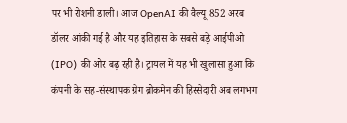पर भी रोशनी डाली। आज OpenAI की वैल्यू 852 अरब डॉलर आंकी गई है और यह इतिहास के सबसे बड़े आईपीओ (IPO) की ओर बढ़ रही है। ट्रायल में यह भी खुलासा हुआ कि कंपनी के सह-संस्थापक ग्रेग ब्रोकमेन की हिस्सेदारी अब लगभग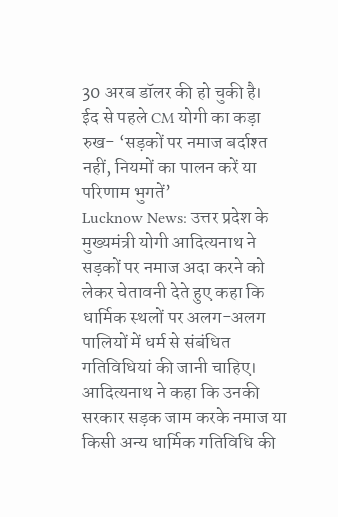30 अरब डॉलर की हो चुकी है।
ईद से पहले CM योगी का कड़ा रुख- ‘सड़कों पर नमाज बर्दाश्त नहीं, नियमों का पालन करें या परिणाम भुगतें’
Lucknow News: उत्तर प्रदेश के मुख्यमंत्री योगी आदित्यनाथ ने सड़कों पर नमाज अदा करने को लेकर चेतावनी देते हुए कहा कि धार्मिक स्थलों पर अलग-अलग पालियों में धर्म से संबंधित गतिविधियां की जानी चाहिए। आदित्यनाथ ने कहा कि उनकी सरकार सड़क जाम करके नमाज या किसी अन्य धार्मिक गतिविधि की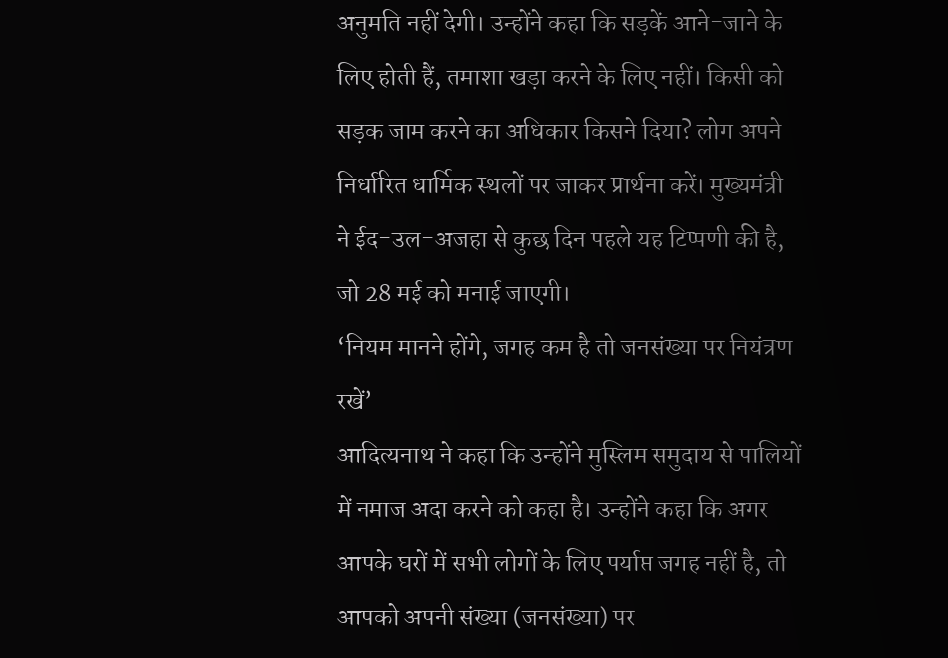अनुमति नहीं देगी। उन्होंने कहा कि सड़कें आने-जाने के लिए होती हैं, तमाशा खड़ा करने के लिए नहीं। किसी को सड़क जाम करने का अधिकार किसने दिया? लोग अपने निर्धारित धार्मिक स्थलों पर जाकर प्रार्थना करें। मुख्यमंत्री ने ईद-उल-अजहा से कुछ दिन पहले यह टिप्पणी की है, जो 28 मई को मनाई जाएगी।
‘नियम मानने होंगे, जगह कम है तो जनसंख्या पर नियंत्रण रखें’
आदित्यनाथ ने कहा कि उन्होंने मुस्लिम समुदाय से पालियों में नमाज अदा करने को कहा है। उन्होंने कहा कि अगर आपके घरों में सभी लोगों के लिए पर्याप्त जगह नहीं है, तो आपको अपनी संख्या (जनसंख्या) पर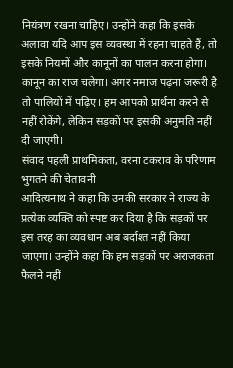नियंत्रण रखना चाहिए। उन्होंने कहा कि इसके अलावा यदि आप इस व्यवस्था में रहना चाहते हैं, तो इसके नियमों और कानूनों का पालन करना होगा। कानून का राज चलेगा। अगर नमाज पढ़ना जरूरी है तो पालियों में पढ़िए। हम आपको प्रार्थना करने से नहीं रोकेंगे, लेकिन सड़कों पर इसकी अनुमति नहीं दी जाएगी।
संवाद पहली प्राथमिकता, वरना टकराव के परिणाम भुगतने की चेतावनी
आदित्यनाथ ने कहा कि उनकी सरकार ने राज्य के प्रत्येक व्यक्ति को स्पष्ट कर दिया है कि सड़कों पर इस तरह का व्यवधान अब बर्दाश्त नहीं किया जाएगा। उन्होंने कहा कि हम सड़कों पर अराजकता फैलने नहीं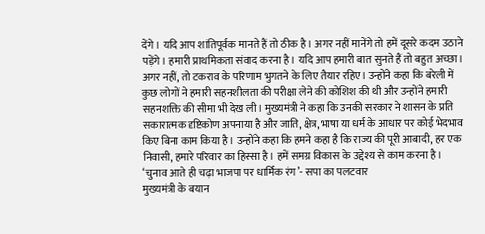देंगे। यदि आप शांतिपूर्वक मानते हैं तो ठीक है। अगर नहीं मानेंगे तो हमें दूसरे कदम उठाने पड़ेंगे। हमारी प्राथमिकता संवाद करना है। यदि आप हमारी बात सुनते हैं तो बहुत अच्छा। अगर नहीं, तो टकराव के परिणाम भुगतने के लिए तैयार रहिए। उन्होंने कहा कि बरेली में कुछ लोगों ने हमारी सहनशीलता की परीक्षा लेने की कोशिश की थी और उन्होंने हमारी सहनशक्ति की सीमा भी देख ली। मुख्यमंत्री ने कहा कि उनकी सरकार ने शासन के प्रति सकारात्मक दृष्टिकोण अपनाया है और जाति, क्षेत्र, भाषा या धर्म के आधार पर कोई भेदभाव किए बिना काम किया है। उन्होंने कहा कि हमने कहा है कि राज्य की पूरी आबादी, हर एक निवासी, हमारे परिवार का हिस्सा है। हमें समग्र विकास के उद्देश्य से काम करना है।
‘चुनाव आते ही चढ़ा भाजपा पर धार्मिक रंग’- सपा का पलटवार
मुख्यमंत्री के बयान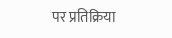पर प्रतिक्रिया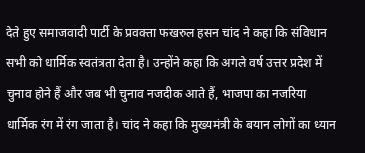देते हुए समाजवादी पार्टी के प्रवक्ता फखरुल हसन चांद ने कहा कि संविधान सभी को धार्मिक स्वतंत्रता देता है। उन्होंने कहा कि अगले वर्ष उत्तर प्रदेश में चुनाव होने हैं और जब भी चुनाव नजदीक आते हैं, भाजपा का नजरिया धार्मिक रंग में रंग जाता है। चांद ने कहा कि मुख्यमंत्री के बयान लोगों का ध्यान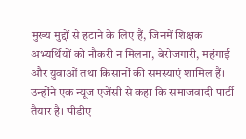मुख्य मुद्दों से हटाने के लिए हैं, जिनमें शिक्षक अभ्यर्थियों को नौकरी न मिलना, बेरोजगारी, महंगाई और युवाओं तथा किसानों की समस्याएं शामिल हैं। उन्होंने एक न्यूज एजेंसी से कहा कि समाजवादी पार्टी तैयार है। पीडीए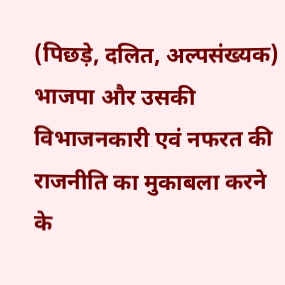(पिछड़े, दलित, अल्पसंख्यक) भाजपा और उसकी विभाजनकारी एवं नफरत की राजनीति का मुकाबला करने के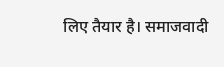लिए तैयार है। समाजवादी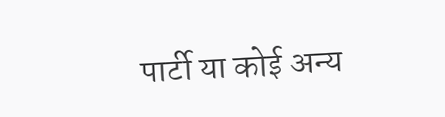पार्टी या कोई अन्य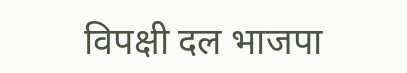विपक्षी दल भाजपा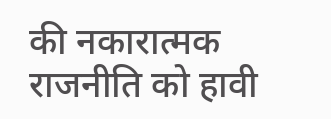की नकारात्मक राजनीति को हावी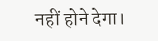नहीं होने देगा।